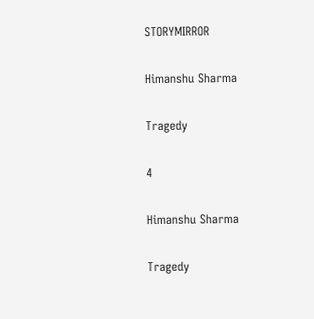STORYMIRROR

Himanshu Sharma

Tragedy

4

Himanshu Sharma

Tragedy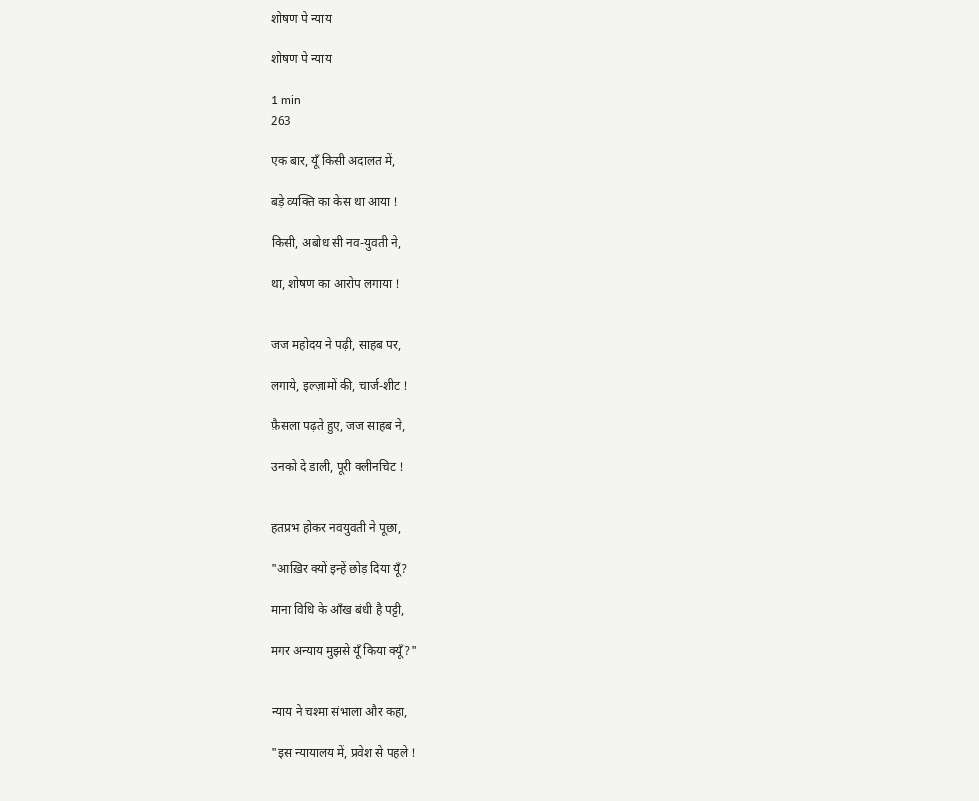शोषण पे न्याय

शोषण पे न्याय

1 min
263

एक बार, यूँ किसी अदालत में,

बड़े व्यक्ति का केस था आया !

किसी, अबोध सी नव-युवती ने,

था, शोषण का आरोप लगाया !


जज महोदय ने पढ़ी, साहब पर,

लगाये, इल्ज़ामों की, चार्ज-शीट !

फ़ैसला पढ़ते हुए, जज साहब ने,

उनको दे डाली, पूरी क्लीनचिट !


हतप्रभ होकर नवयुवती ने पूछा,

"आख़िर क्यों इन्हें छोड़ दिया यूँ?

माना विधि के आँख बंधी है पट्टी,

मगर अन्याय मुझसे यूँ किया क्यूँ?"


न्याय ने चश्मा संभाला और कहा,

"इस न्यायालय में, प्रवेश से पहले !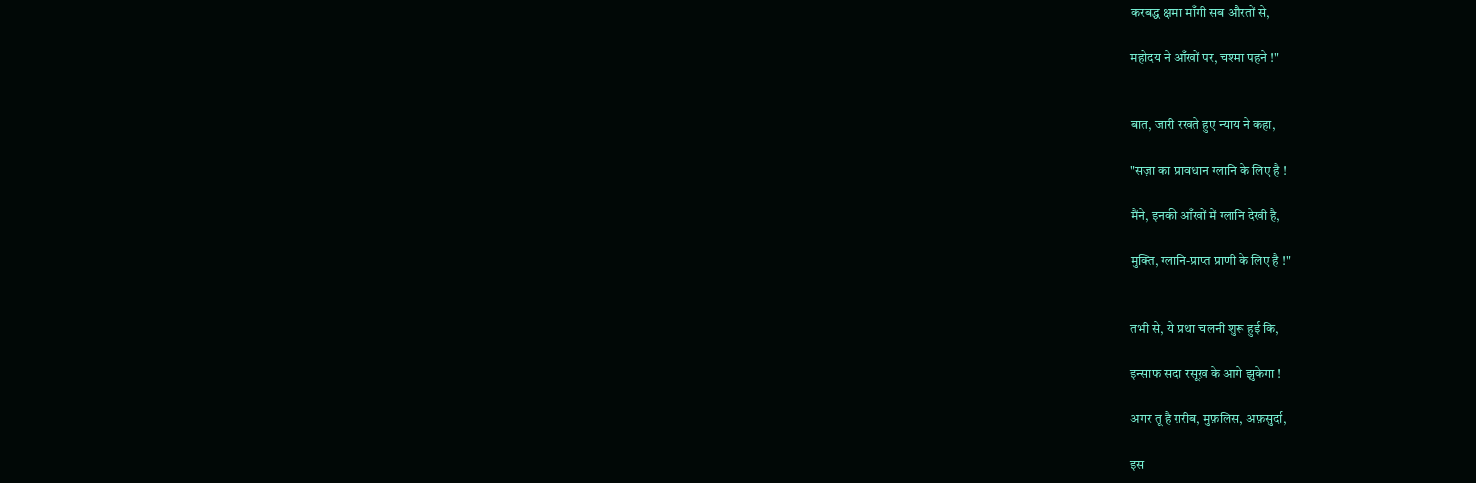करबद्ध क्षमा माँगी सब औरतों से,

महोदय ने आँखों पर, चश्मा पहने !"


बात, जारी रखते हुए न्याय ने कहा,

"सज़ा का प्रावधान ग्लानि के लिए है !

मैंने, इनकी आँखों में ग्लानि देखी है,

मुक्ति, ग्लानि-प्राप्त प्राणी के लिए है !"


तभी से, ये प्रथा चलनी शुरू हुई कि,

इन्साफ सदा रसूख़ के आगे झुकेगा !

अगर तू है ग़रीब, मुफ़लिस, अफ़सुर्दा,

इस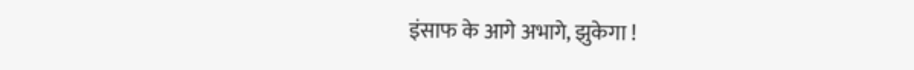इंसाफ के आगे अभागे, झुकेगा !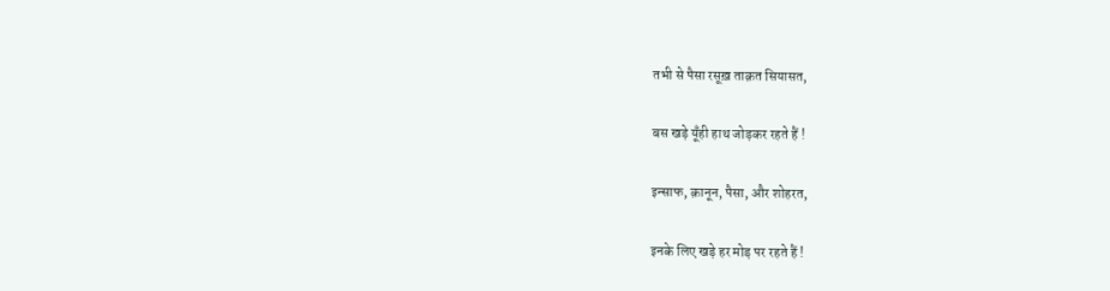तभी से पैसा रसूख़ ताक़त सियासत,

बस खड़े यूँही हाथ जोड़कर रहते हैं !

इन्साफ, क़ानून, पैसा, और शोहरत,

इनके लिए खड़े हर मोड़ पर रहते हैं !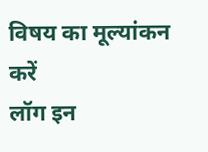विषय का मूल्यांकन करें
लॉग इन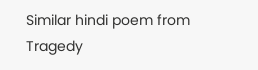Similar hindi poem from Tragedy